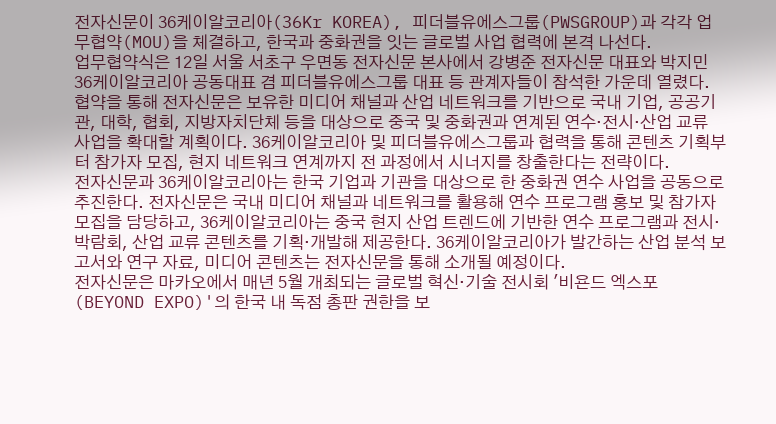전자신문이 36케이알코리아(36Kr KOREA), 피더블유에스그룹(PWSGROUP)과 각각 업무협약(MOU)을 체결하고, 한국과 중화권을 잇는 글로벌 사업 협력에 본격 나선다.
업무협약식은 12일 서울 서초구 우면동 전자신문 본사에서 강병준 전자신문 대표와 박지민 36케이알코리아 공동대표 겸 피더블유에스그룹 대표 등 관계자들이 참석한 가운데 열렸다.
협약을 통해 전자신문은 보유한 미디어 채널과 산업 네트워크를 기반으로 국내 기업, 공공기관, 대학, 협회, 지방자치단체 등을 대상으로 중국 및 중화권과 연계된 연수·전시·산업 교류 사업을 확대할 계획이다. 36케이알코리아 및 피더블유에스그룹과 협력을 통해 콘텐츠 기획부터 참가자 모집, 현지 네트워크 연계까지 전 과정에서 시너지를 창출한다는 전략이다.
전자신문과 36케이알코리아는 한국 기업과 기관을 대상으로 한 중화권 연수 사업을 공동으로 추진한다. 전자신문은 국내 미디어 채널과 네트워크를 활용해 연수 프로그램 홍보 및 참가자 모집을 담당하고, 36케이알코리아는 중국 현지 산업 트렌드에 기반한 연수 프로그램과 전시·박람회, 산업 교류 콘텐츠를 기획·개발해 제공한다. 36케이알코리아가 발간하는 산업 분석 보고서와 연구 자료, 미디어 콘텐츠는 전자신문을 통해 소개될 예정이다.
전자신문은 마카오에서 매년 5월 개최되는 글로벌 혁신·기술 전시회 '비욘드 엑스포(BEYOND EXPO)'의 한국 내 독점 총판 권한을 보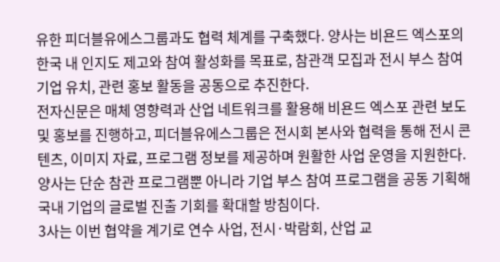유한 피더블유에스그룹과도 협력 체계를 구축했다. 양사는 비욘드 엑스포의 한국 내 인지도 제고와 참여 활성화를 목표로, 참관객 모집과 전시 부스 참여 기업 유치, 관련 홍보 활동을 공동으로 추진한다.
전자신문은 매체 영향력과 산업 네트워크를 활용해 비욘드 엑스포 관련 보도 및 홍보를 진행하고, 피더블유에스그룹은 전시회 본사와 협력을 통해 전시 콘텐츠, 이미지 자료, 프로그램 정보를 제공하며 원활한 사업 운영을 지원한다. 양사는 단순 참관 프로그램뿐 아니라 기업 부스 참여 프로그램을 공동 기획해 국내 기업의 글로벌 진출 기회를 확대할 방침이다.
3사는 이번 협약을 계기로 연수 사업, 전시·박람회, 산업 교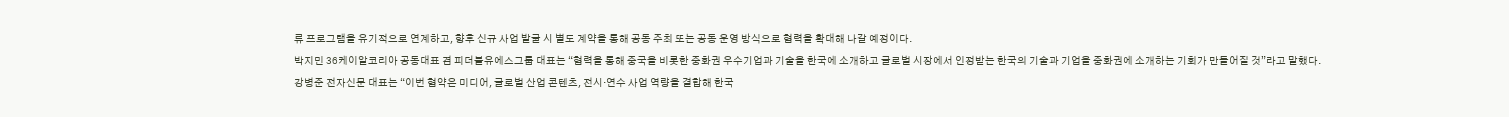류 프로그램을 유기적으로 연계하고, 향후 신규 사업 발굴 시 별도 계약을 통해 공동 주최 또는 공동 운영 방식으로 협력을 확대해 나갈 예정이다.
박지민 36케이알코리아 공동대표 겸 피더블유에스그룹 대표는 “협력을 통해 중국을 비롯한 중화권 우수기업과 기술을 한국에 소개하고 글로벌 시장에서 인정받는 한국의 기술과 기업을 중화권에 소개하는 기회가 만들어질 것”라고 말했다.
강병준 전자신문 대표는 “이번 협약은 미디어, 글로벌 산업 콘텐츠, 전시·연수 사업 역량을 결합해 한국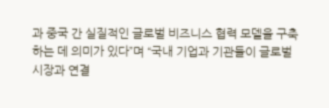과 중국 간 실질적인 글로벌 비즈니스 협력 모델을 구축하는 데 의미가 있다”며 “국내 기업과 기관들이 글로벌 시장과 연결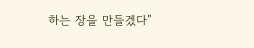하는 장을 만들겠다”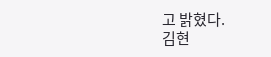고 밝혔다.
김현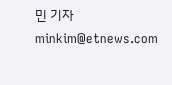민 기자 minkim@etnews.com